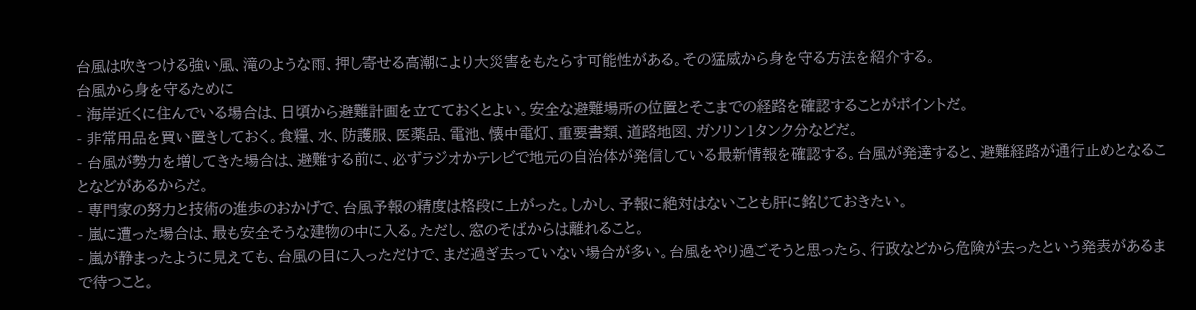台風は吹きつける強い風、滝のような雨、押し寄せる高潮により大災害をもたらす可能性がある。その猛威から身を守る方法を紹介する。
台風から身を守るために
- 海岸近くに住んでいる場合は、日頃から避難計画を立てておくとよい。安全な避難場所の位置とそこまでの経路を確認することがポイントだ。
- 非常用品を買い置きしておく。食糧、水、防護服、医薬品、電池、懐中電灯、重要書類、道路地図、ガソリン1タンク分などだ。
- 台風が勢力を増してきた場合は、避難する前に、必ずラジオかテレビで地元の自治体が発信している最新情報を確認する。台風が発達すると、避難経路が通行止めとなることなどがあるからだ。
- 専門家の努力と技術の進歩のおかげで、台風予報の精度は格段に上がった。しかし、予報に絶対はないことも肝に銘じておきたい。
- 嵐に遭った場合は、最も安全そうな建物の中に入る。ただし、窓のそばからは離れること。
- 嵐が静まったように見えても、台風の目に入っただけで、まだ過ぎ去っていない場合が多い。台風をやり過ごそうと思ったら、行政などから危険が去ったという発表があるまで待つこと。